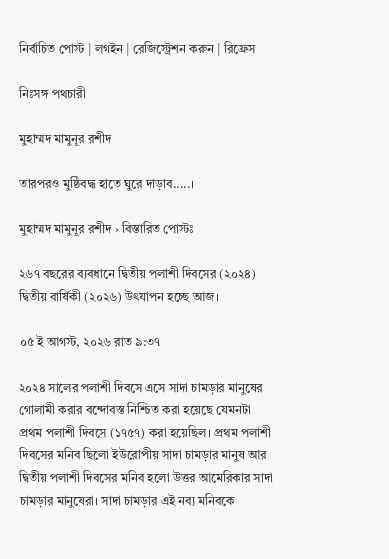নির্বাচিত পোস্ট | লগইন | রেজিস্ট্রেশন করুন | রিফ্রেস

নিঃসঙ্গ পথচারী

মুহাম্মদ মামুনূর রশীদ

তারপরও মুষ্ঠিবদ্ধ হাতে ঘুরে দাড়াব.....।

মুহাম্মদ মামুনূর রশীদ › বিস্তারিত পোস্টঃ

২৬৭ বছরের ব্যবধানে দ্বিতীয় পলাশী দিবসের (২০২৪) দ্বিতীয় বার্ষিকী (২০২৬) উৎযাপন হচ্ছে আজ।

০৫ ই আগস্ট, ২০২৬ রাত ৯:৩৭

২০২৪ সালের পলাশী দিবসে এসে সাদা চামড়ার মানুষের গোলামী করার বন্দোবস্ত নিশ্চিত করা হয়েছে যেমনটা প্রথম পলাশী দিবসে (১৭৫৭) করা হয়েছিল। প্রথম পলাশী দিবসের মনিব ছিলো ইউরোপীয় সাদা চামড়ার মানুষ আর দ্বিতীয় পলাশী দিবসের মনিব হলো উত্তর আমেরিকার সাদা চামড়ার মানুষেরা। সাদা চামড়ার এই নব্য মনিবকে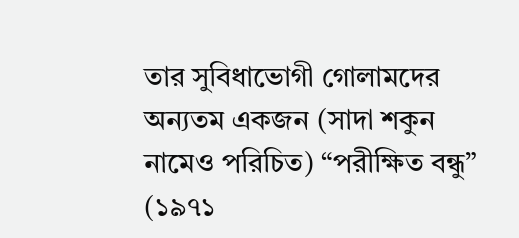তার সুবিধাভোগী গোলামদের অন্যতম একজন (সাদা শকুন নামেও পরিচিত) “পরীক্ষিত বন্ধু” (১৯৭১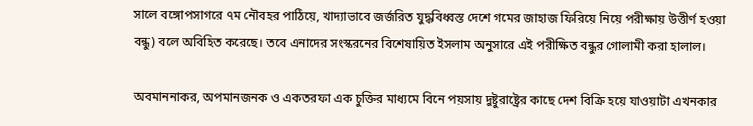সালে বঙ্গোপসাগরে ৭ম নৌবহর পাঠিয়ে, খাদ্যাভাবে জর্জরিত যুদ্ধবিধ্বস্ত দেশে গমের জাহাজ ফিরিয়ে নিয়ে পরীক্ষায় উত্তীর্ণ হওয়া বন্ধু) বলে অবিহিত করেছে। তবে এনাদের সংস্করনের বিশেষায়িত ইসলাম অনুসারে এই পরীক্ষিত বন্ধুর গোলামী করা হালাল।

অবমাননাকর, অপমানজনক ও একতরফা এক চুক্তির মাধ্যমে বিনে পয়সায় দুষ্টুরাষ্ট্রের কাছে দেশ বিক্রি হয়ে যাওয়াটা এখনকার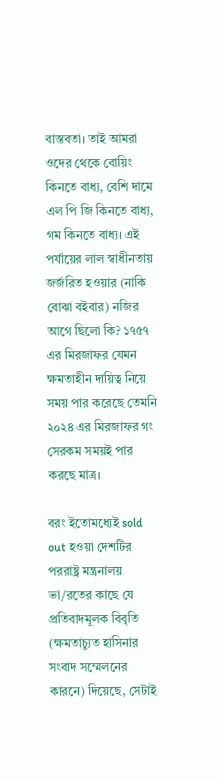বাস্তবতা। তাই আমরা ওদের থেকে বোয়িং কিনতে বাধ্য, বেশি দামে এল পি জি কিনতে বাধ্য, গম কিনতে বাধ্য। এই পর্যায়ের লাল স্বাধীনতায় জর্জরিত হওয়ার (নাকি বোঝা বইবার) নজির আগে ছিলো কি? ১৭৫৭ এর মিরজাফর যেমন ক্ষমতাহীন দায়িত্ব নিয়ে সময় পার করেছে তেমনি ২০২৪ এর মিরজাফর গং সেরকম সময়ই পার করছে মাত্র।

বরং ইতোমধ্যেই sold out হওয়া দেশটির পররাষ্ট্র মন্ত্রনালয় ভা/রতের কাছে যে প্রতিবাদমূলক বিবৃতি (ক্ষমতাচ্যুত হাসিনার সংবাদ সম্মেলনের কারনে) দিয়েছে, সেটাই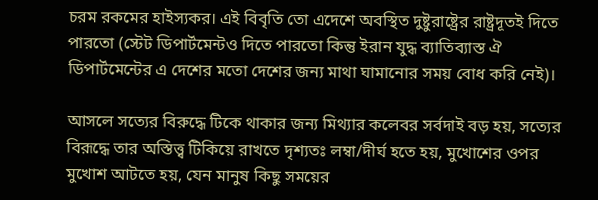চরম রকমের হাইস্যকর। এই বিবৃতি তো এদেশে অবস্থিত দুষ্টুরাষ্ট্রের রাষ্ট্রদূতই দিতে পারতো (স্টেট ডিপার্টমেন্টও দিতে পারতো কিন্তু ইরান যুদ্ধ ব্যাতিব্যাস্ত ঐ ডিপার্টমেন্টের এ দেশের মতো দেশের জন্য মাথা ঘামানোর সময় বোধ করি নেই)।

আসলে সত্যের বিরুদ্ধে টিকে থাকার জন্য মিথ্যার কলেবর সর্বদাই বড় হয়, সত্যের বিরূদ্ধে তার অস্তিত্ত্ব টিকিয়ে রাখতে দৃশ্যতঃ লম্বা/দীর্ঘ হতে হয়, মুখোশের ওপর মুখোশ আটতে হয়, যেন মানুষ কিছু সময়ের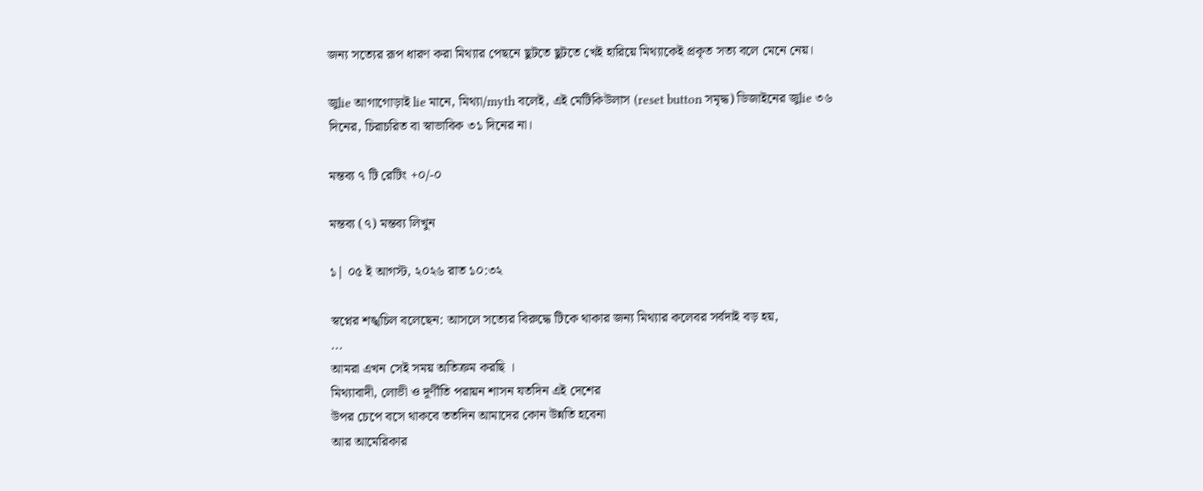জন্য সত্যের রূপ ধারণ করা মিথ্যার পেছনে ছুটতে ছুটতে খেই হারিয়ে মিথ্যাকেই প্রকৃত সত্য বলে মেনে নেয়।

জুlie আগাগোড়াই lie মানে, মিথ্যা/myth বলেই, এই মেটিকিউলাস (reset button সমৃদ্ধ) ডিজাইনের জুlie ৩৬ দিনের, চিরাচরিত বা স্বাভাবিক ৩১ দিনের না।

মন্তব্য ৭ টি রেটিং +০/-০

মন্তব্য (৭) মন্তব্য লিখুন

১| ০৫ ই আগস্ট, ২০২৬ রাত ১০:৩২

স্বপ্নের শঙ্খচিল বলেছেন: আসলে সত্যের বিরুদ্ধে টিকে থাকার জন্য মিথ্যার কলেবর সর্বদাই বড় হয়,
...
আমরা এখন সেই সময় অতিক্রম করছি ।
মিথ্যাবাদী, লোভী ও দূর্ণীতি পরায়ন শাসন যতদিন এই দেশের
উপর চেপে বসে থাকবে ততদিন আমাদের কোন উন্নতি হবেনা
আর আমেরিকার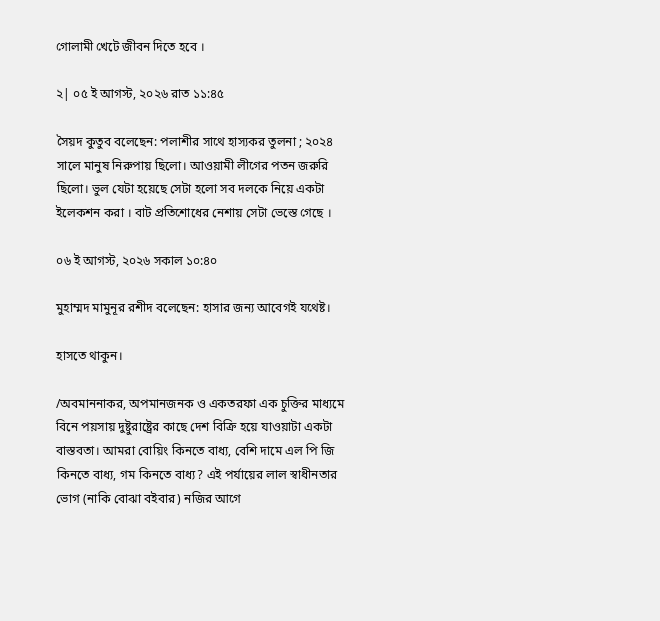গোলামী খেটে জীবন দিতে হবে ।

২| ০৫ ই আগস্ট, ২০২৬ রাত ১১:৪৫

সৈয়দ কুতুব বলেছেন: পলাশীর সাথে হাস্যকর তুলনা ; ২০২৪ সালে মানুষ নিরুপায় ছিলো। আওয়ামী লীগের পতন জরুরি ছিলো। ভুল যেটা হয়েছে সেটা হলো সব দলকে নিয়ে একটা ইলেকশন করা । বাট প্রতিশোধের নেশায় সেটা ভেস্তে গেছে ।

০৬ ই আগস্ট, ২০২৬ সকাল ১০:৪০

মুহাম্মদ মামুনূর রশীদ বলেছেন: হাসার জন্য আবেগই যথেষ্ট।

হাসতে থাকুন।

/অবমাননাকর, অপমানজনক ও একতরফা এক চুক্তির মাধ্যমে বিনে পয়সায় দুষ্টুরাষ্ট্রের কাছে দেশ বিক্রি হয়ে যাওয়াটা একটা বাস্তবতা। আমরা বোয়িং কিনতে বাধ্য, বেশি দামে এল পি জি কিনতে বাধ্য, গম কিনতে বাধ্য? এই পর্যায়ের লাল স্বাধীনতার ভোগ (নাকি বোঝা বইবার) নজির আগে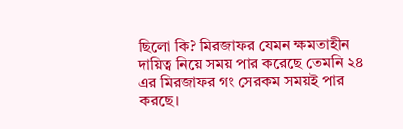ছিলো কি? মিরজাফর যেমন ক্ষমতাহীন দায়িত্ব নিয়ে সময় পার করেছে তেমনি ২৪ এর মিরজাফর গং সেরকম সময়ই পার করছে।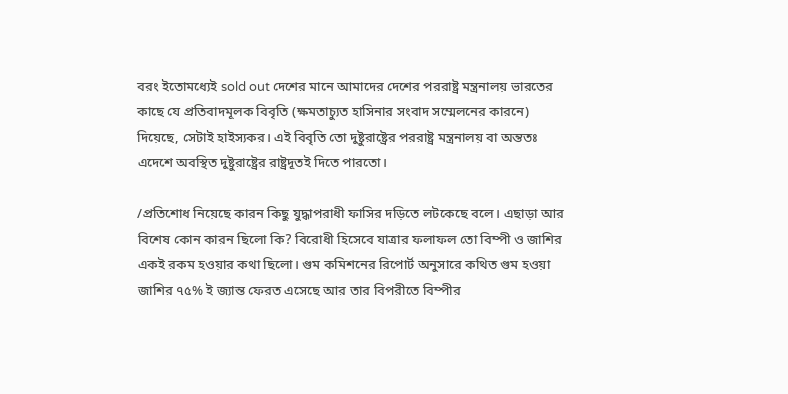বরং ইতোমধ্যেই sold out দেশের মানে আমাদের দেশের পররাষ্ট্র মন্ত্রনালয় ভারতের কাছে যে প্রতিবাদমূলক বিবৃতি (ক্ষমতাচ্যুত হাসিনার সংবাদ সম্মেলনের কারনে) দিয়েছে, সেটাই হাইস্যকর। এই বিবৃতি তো দুষ্টুরাষ্ট্রের পররাষ্ট্র মন্ত্রনালয় বা অন্ততঃ এদেশে অবস্থিত দুষ্টুরাষ্ট্রের রাষ্ট্রদূতই দিতে পারতো।

/প্রতিশোধ নিয়েছে কারন কিছু যুদ্ধাপরাধী ফাসির দড়িতে লটকেছে বলে। এছাড়া আর বিশেষ কোন কারন ছিলো কি? বিরোধী হিসেবে যাত্রার ফলাফল তো বিম্পী ও জাশির একই রকম হওয়ার কথা ছিলো। গুম কমিশনের রিপোর্ট অনুসারে কথিত গুম হওয়া জাশির ৭৫% ই জ্যান্ত ফেরত এসেছে আর তার বিপরীতে বিম্পীর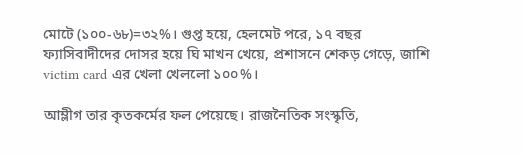মোটে (১০০-৬৮)=৩২%। গুপ্ত হয়ে, হেলমেট পরে, ১৭ বছর ফ্যাসিবাদীদের দোসর হয়ে ঘি মাখন খেয়ে, প্রশাসনে শেকড় গেড়ে, জাশি victim card এর খেলা খেললো ১০০%।

আম্লীগ তার কৃতকর্মের ফল পেয়েছে। রাজনৈতিক সংস্কৃতি,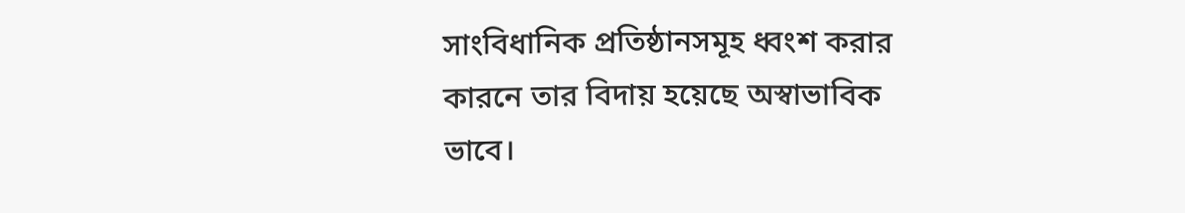সাংবিধানিক প্রতিষ্ঠানসমূহ ধ্বংশ করার কারনে তার বিদায় হয়েছে অস্বাভাবিক ভাবে।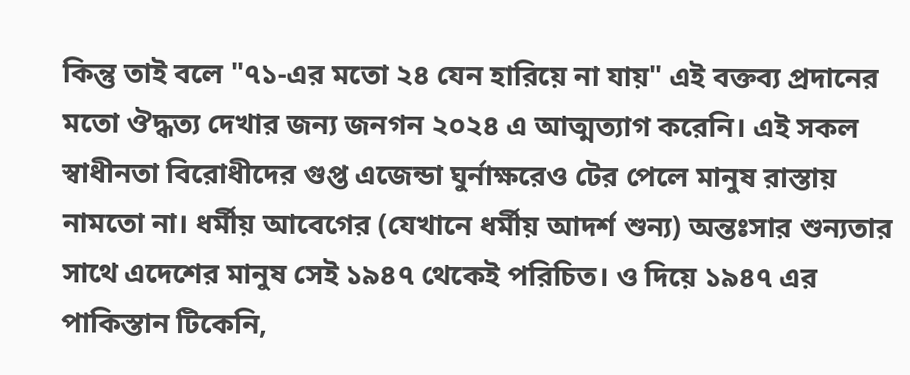কিন্তু তাই বলে "৭১-এর মতো ২৪ যেন হারিয়ে না যায়" এই বক্তব্য প্রদানের মতো ঔদ্ধত্য দেখার জন্য জনগন ২০২৪ এ আত্মত্যাগ করেনি। এই সকল স্বাধীনতা বিরোধীদের গুপ্ত এজেন্ডা ঘুর্নাক্ষরেও টের পেলে মানুষ রাস্তায় নামতো না। ধর্মীয় আবেগের (যেখানে ধর্মীয় আদর্শ শুন্য) অন্তঃসার শুন্যতার সাথে এদেশের মানুষ সেই ১৯৪৭ থেকেই পরিচিত। ও দিয়ে ১৯৪৭ এর পাকিস্তান টিকেনি,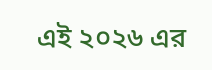এই ২০২৬ এর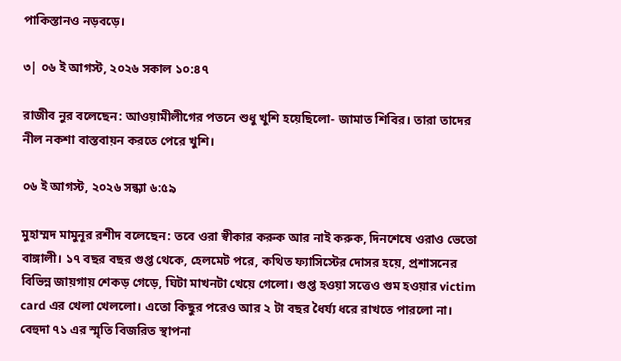পাকিস্তানও নড়বড়ে।

৩| ০৬ ই আগস্ট, ২০২৬ সকাল ১০:৪৭

রাজীব নুর বলেছেন: আওয়ামীলীগের পতনে শুধু খুশি হয়েছিলো- জামাত শিবির। তারা তাদের নীল নকশা বাস্তবায়ন করতে পেরে খুশি।

০৬ ই আগস্ট, ২০২৬ সন্ধ্যা ৬:৫৯

মুহাম্মদ মামুনূর রশীদ বলেছেন: তবে ওরা স্বীকার করুক আর নাই করুক, দিনশেষে ওরাও ভেতো বাঙ্গালী। ১৭ বছর বছর গুপ্ত থেকে, হেলমেট পরে, কথিত ফ্যাসিস্টের দোসর হয়ে, প্রশাসনের বিভিন্ন জায়গায় শেকড় গেড়ে, ঘিটা মাখনটা খেয়ে গেলো। গুপ্ত হওয়া সত্তেও গুম হওয়ার victim card এর খেলা খেললো। এতো কিছুর পরেও আর ২ টা বছর ধৈর্য্য ধরে রাখতে পারলো না। বেহুদা ৭১ এর স্মৃতি বিজরিত স্থাপনা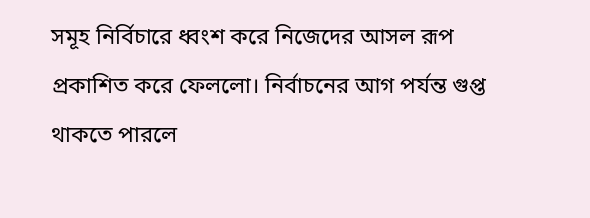সমূহ নির্বিচারে ধ্বংশ করে নিজেদের আসল রূপ প্রকাশিত করে ফেললো। নির্বাচনের আগ পর্যন্ত গুপ্ত থাকতে পারলে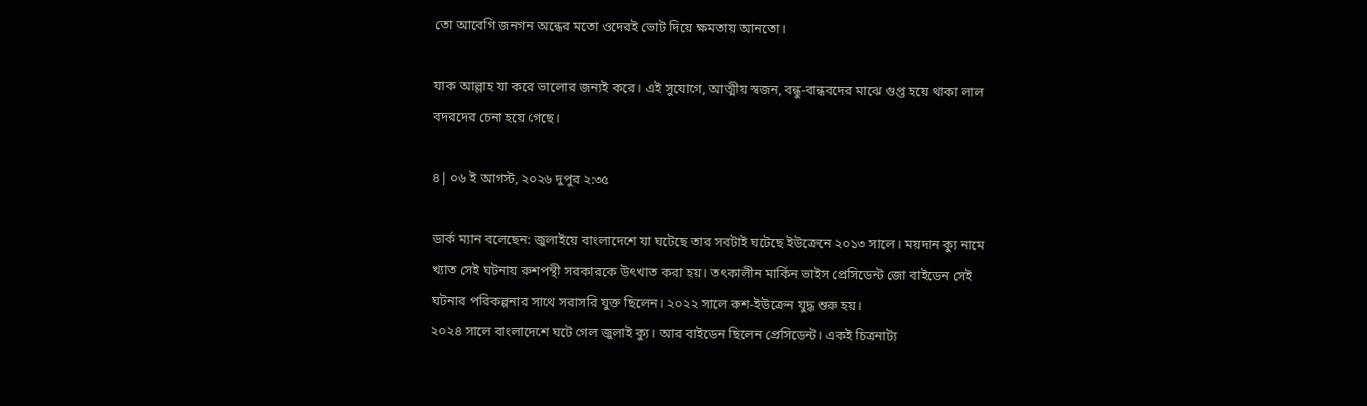তো আবেগি জনগন অন্ধের মতো ওদেরই ভোট দিয়ে ক্ষমতায় আনতো।

যাক আল্লাহ যা করে ভালোর জন্যই করে। এই সুযোগে, আত্মীয় স্বজন, বন্ধু-বান্ধবদের মাঝে গুপ্ত হয়ে থাকা লাল বদরদের চেনা হয়ে গেছে।

৪| ০৬ ই আগস্ট, ২০২৬ দুপুর ২:৩৫

ডার্ক ম্যান বলেছেন: জুলাইয়ে বাংলাদেশে যা ঘটেছে তার সবটাই ঘটেছে ইউক্রেনে ২০১৩ সালে। ময়দান ক্যু নামে খ্যাত সেই ঘটনায় রুশপন্থী সরকারকে উৎখাত করা হয়। তৎকালীন মার্কিন ভাইস প্রেসিডেন্ট জো বাইডেন সেই ঘটনার পরিকল্পনার সাথে সরাসরি যুক্ত ছিলেন। ২০২২ সালে রুশ-ইউক্রেন যুদ্ধ শুরু হয়।
২০২৪ সালে বাংলাদেশে ঘটে গেল জুলাই ক্যু। আর বাইডেন ছিলেন প্রেসিডেন্ট। একই চিত্রনাট্য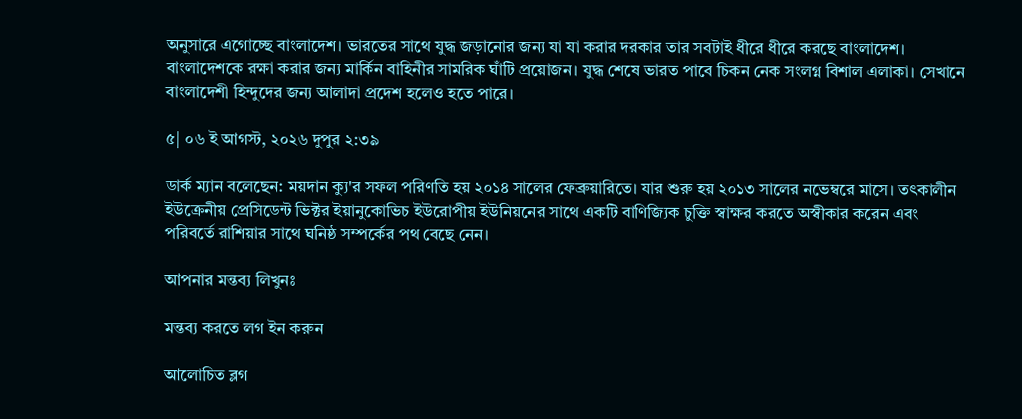অনুসারে এগোচ্ছে বাংলাদেশ। ভারতের সাথে যুদ্ধ জড়ানোর জন্য যা যা করার দরকার তার সবটাই ধীরে ধীরে করছে বাংলাদেশ। বাংলাদেশকে রক্ষা করার জন্য মার্কিন বাহিনীর সামরিক ঘাঁটি প্রয়োজন। যুদ্ধ শেষে ভারত পাবে চিকন নেক সংলগ্ন বিশাল এলাকা। সেখানে বাংলাদেশী হিন্দুদের জন্য আলাদা প্রদেশ হলেও হতে পারে।

৫| ০৬ ই আগস্ট, ২০২৬ দুপুর ২:৩৯

ডার্ক ম্যান বলেছেন: ময়দান ক্যু'র সফল পরিণতি হয় ২০১৪ সালের ফেব্রুয়ারিতে। যার শুরু হয় ২০১৩ সালের নভেম্বরে মাসে। তৎকালীন ইউক্রেনীয় প্রেসিডেন্ট ভিক্টর ইয়ানুকোভিচ ইউরোপীয় ইউনিয়নের সাথে একটি বাণিজ্যিক চুক্তি স্বাক্ষর করতে অস্বীকার করেন এবং পরিবর্তে রাশিয়ার সাথে ঘনিষ্ঠ সম্পর্কের পথ বেছে নেন।

আপনার মন্তব্য লিখুনঃ

মন্তব্য করতে লগ ইন করুন

আলোচিত ব্লগ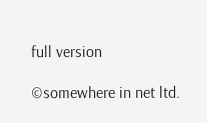full version

©somewhere in net ltd.